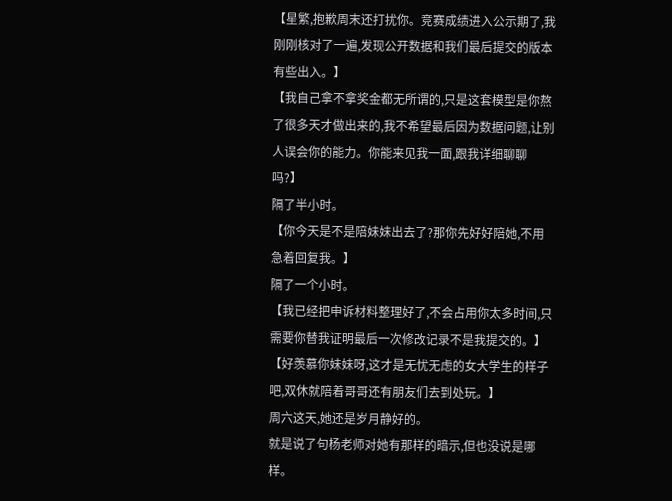【星繁,抱歉周末还打扰你。竞赛成绩进入公示期了,我刚刚核对了一遍,发现公开数据和我们最后提交的版本有些出入。】
【我自己拿不拿奖金都无所谓的,只是这套模型是你熬了很多天才做出来的,我不希望最后因为数据问题,让别人误会你的能力。你能来见我一面,跟我详细聊聊吗?】
隔了半小时。
【你今天是不是陪妹妹出去了?那你先好好陪她,不用急着回复我。】
隔了一个小时。
【我已经把申诉材料整理好了,不会占用你太多时间,只需要你替我证明最后一次修改记录不是我提交的。】
【好羡慕你妹妹呀,这才是无忧无虑的女大学生的样子吧,双休就陪着哥哥还有朋友们去到处玩。】
周六这天,她还是岁月静好的。
就是说了句杨老师对她有那样的暗示,但也没说是哪样。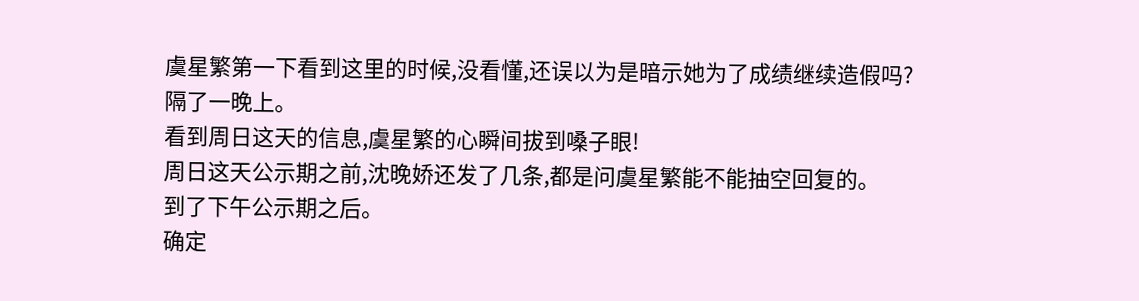虞星繁第一下看到这里的时候,没看懂,还误以为是暗示她为了成绩继续造假吗?
隔了一晚上。
看到周日这天的信息,虞星繁的心瞬间拔到嗓子眼!
周日这天公示期之前,沈晚娇还发了几条,都是问虞星繁能不能抽空回复的。
到了下午公示期之后。
确定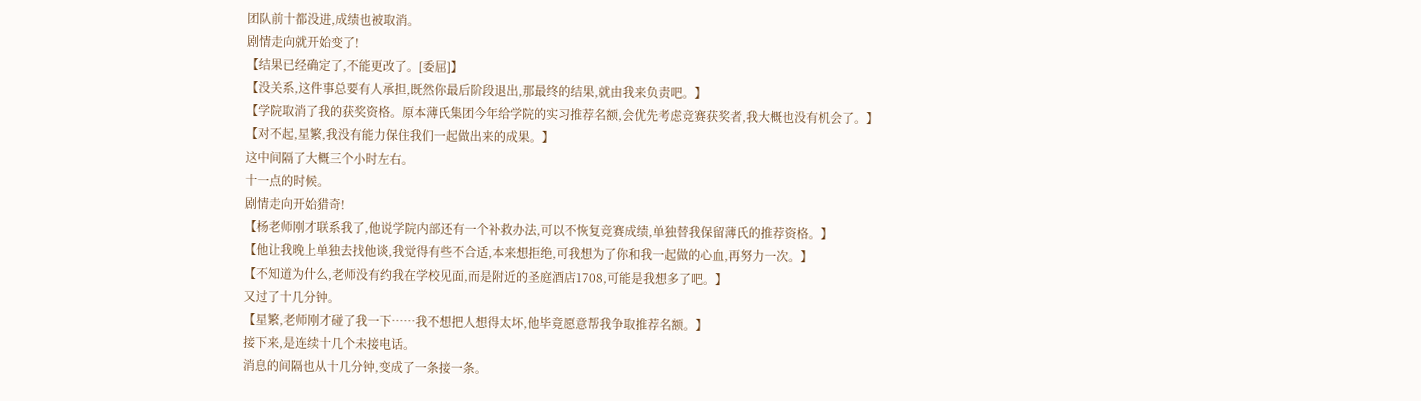团队前十都没进,成绩也被取消。
剧情走向就开始变了!
【结果已经确定了,不能更改了。[委屈]】
【没关系,这件事总要有人承担,既然你最后阶段退出,那最终的结果,就由我来负责吧。】
【学院取消了我的获奖资格。原本薄氏集团今年给学院的实习推荐名额,会优先考虑竞赛获奖者,我大概也没有机会了。】
【对不起,星繁,我没有能力保住我们一起做出来的成果。】
这中间隔了大概三个小时左右。
十一点的时候。
剧情走向开始猎奇!
【杨老师刚才联系我了,他说学院内部还有一个补救办法,可以不恢复竞赛成绩,单独替我保留薄氏的推荐资格。】
【他让我晚上单独去找他谈,我觉得有些不合适,本来想拒绝,可我想为了你和我一起做的心血,再努力一次。】
【不知道为什么,老师没有约我在学校见面,而是附近的圣庭酒店1708,可能是我想多了吧。】
又过了十几分钟。
【星繁,老师刚才碰了我一下……我不想把人想得太坏,他毕竟愿意帮我争取推荐名额。】
接下来,是连续十几个未接电话。
消息的间隔也从十几分钟,变成了一条接一条。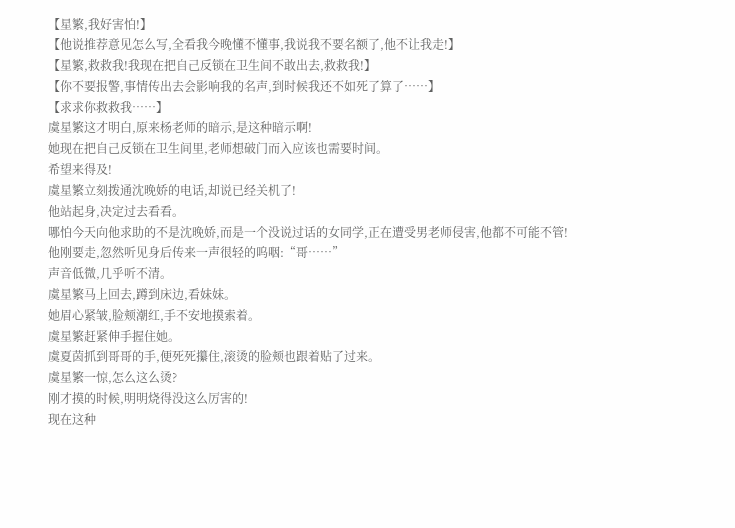【星繁,我好害怕!】
【他说推荐意见怎么写,全看我今晚懂不懂事,我说我不要名额了,他不让我走!】
【星繁,救救我!我现在把自己反锁在卫生间不敢出去,救救我!】
【你不要报警,事情传出去会影响我的名声,到时候我还不如死了算了……】
【求求你救救我……】
虞星繁这才明白,原来杨老师的暗示,是这种暗示啊!
她现在把自己反锁在卫生间里,老师想破门而入应该也需要时间。
希望来得及!
虞星繁立刻拨通沈晚娇的电话,却说已经关机了!
他站起身,决定过去看看。
哪怕今天向他求助的不是沈晚娇,而是一个没说过话的女同学,正在遭受男老师侵害,他都不可能不管!
他刚要走,忽然听见身后传来一声很轻的呜咽:“哥……”
声音低微,几乎听不清。
虞星繁马上回去,蹲到床边,看妹妹。
她眉心紧皱,脸颊潮红,手不安地摸索着。
虞星繁赶紧伸手握住她。
虞夏茵抓到哥哥的手,便死死攥住,滚烫的脸颊也跟着贴了过来。
虞星繁一惊,怎么这么烫?
刚才摸的时候,明明烧得没这么厉害的!
现在这种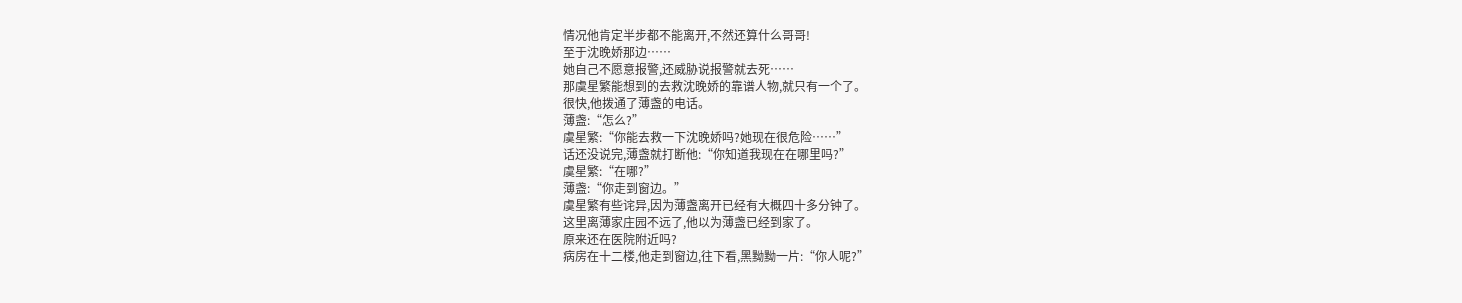情况他肯定半步都不能离开,不然还算什么哥哥!
至于沈晚娇那边……
她自己不愿意报警,还威胁说报警就去死……
那虞星繁能想到的去救沈晚娇的靠谱人物,就只有一个了。
很快,他拨通了薄盏的电话。
薄盏:“怎么?”
虞星繁:“你能去救一下沈晚娇吗?她现在很危险……”
话还没说完,薄盏就打断他:“你知道我现在在哪里吗?”
虞星繁:“在哪?”
薄盏:“你走到窗边。”
虞星繁有些诧异,因为薄盏离开已经有大概四十多分钟了。
这里离薄家庄园不远了,他以为薄盏已经到家了。
原来还在医院附近吗?
病房在十二楼,他走到窗边,往下看,黑黝黝一片:“你人呢?”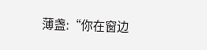薄盏:“你在窗边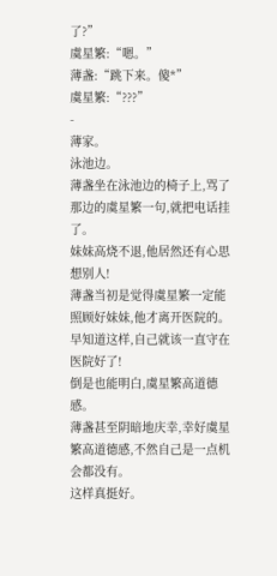了?”
虞星繁:“嗯。”
薄盏:“跳下来。傻*”
虞星繁:“???”
-
薄家。
泳池边。
薄盏坐在泳池边的椅子上,骂了那边的虞星繁一句,就把电话挂了。
妹妹高烧不退,他居然还有心思想别人!
薄盏当初是觉得虞星繁一定能照顾好妹妹,他才离开医院的。
早知道这样,自己就该一直守在医院好了!
倒是也能明白,虞星繁高道德感。
薄盏甚至阴暗地庆幸,幸好虞星繁高道德感,不然自己是一点机会都没有。
这样真挺好。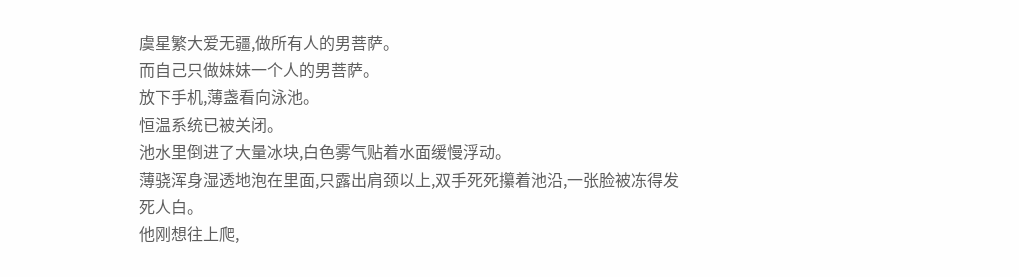虞星繁大爱无疆,做所有人的男菩萨。
而自己只做妹妹一个人的男菩萨。
放下手机,薄盏看向泳池。
恒温系统已被关闭。
池水里倒进了大量冰块,白色雾气贴着水面缓慢浮动。
薄骁浑身湿透地泡在里面,只露出肩颈以上,双手死死攥着池沿,一张脸被冻得发死人白。
他刚想往上爬,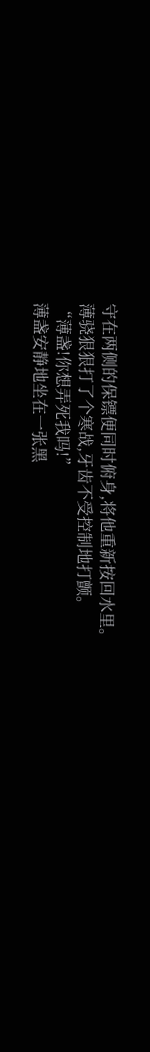守在两侧的保镖便同时俯身,将他重新按回水里。
薄骁狠狠打了个寒战,牙齿不受控制地打颤。
“薄盏!你想弄死我吗!”
薄盏安静地坐在一张黑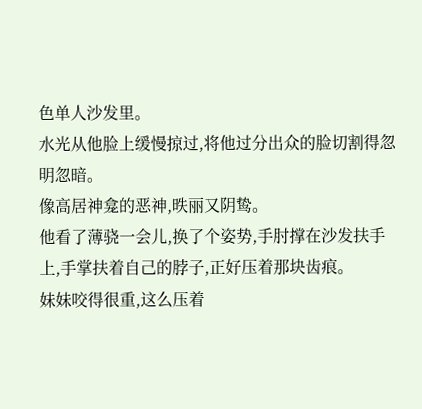色单人沙发里。
水光从他脸上缓慢掠过,将他过分出众的脸切割得忽明忽暗。
像高居神龛的恶神,昳丽又阴鸷。
他看了薄骁一会儿,换了个姿势,手肘撑在沙发扶手上,手掌扶着自己的脖子,正好压着那块齿痕。
妹妹咬得很重,这么压着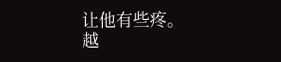让他有些疼。
越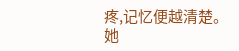疼,记忆便越清楚。
她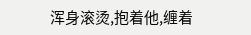浑身滚烫,抱着他,缠着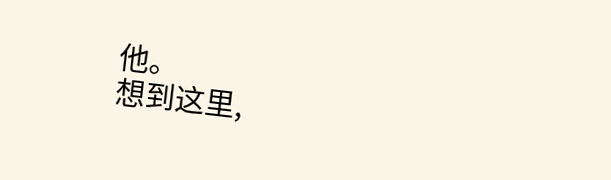他。
想到这里,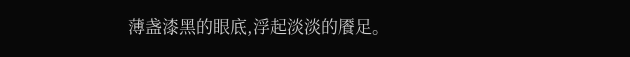薄盏漆黑的眼底,浮起淡淡的餍足。